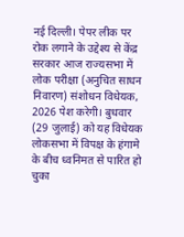नई दिल्ली। पेपर लीक पर रोक लगाने के उद्देश्य से केंद्र सरकार आज राज्यसभा में लोक परीक्षा (अनुचित साधन निवारण) संशोधन विधेयक, 2026 पेश करेगी। बुधवार (29 जुलाई) को यह विधेयक लोकसभा में विपक्ष के हंगामे के बीच ध्वनिमत से पारित हो चुका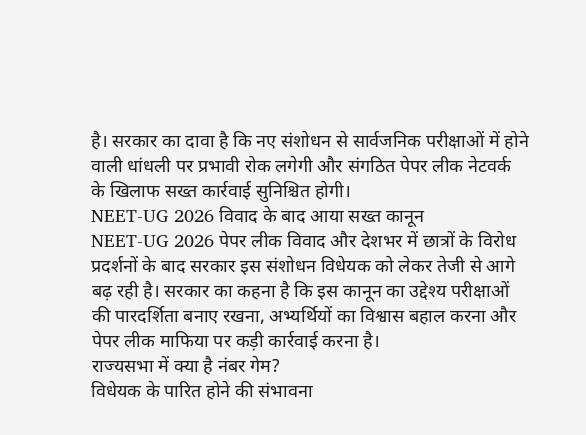है। सरकार का दावा है कि नए संशोधन से सार्वजनिक परीक्षाओं में होने वाली धांधली पर प्रभावी रोक लगेगी और संगठित पेपर लीक नेटवर्क के खिलाफ सख्त कार्रवाई सुनिश्चित होगी।
NEET-UG 2026 विवाद के बाद आया सख्त कानून
NEET-UG 2026 पेपर लीक विवाद और देशभर में छात्रों के विरोध प्रदर्शनों के बाद सरकार इस संशोधन विधेयक को लेकर तेजी से आगे बढ़ रही है। सरकार का कहना है कि इस कानून का उद्देश्य परीक्षाओं की पारदर्शिता बनाए रखना, अभ्यर्थियों का विश्वास बहाल करना और पेपर लीक माफिया पर कड़ी कार्रवाई करना है।
राज्यसभा में क्या है नंबर गेम?
विधेयक के पारित होने की संभावना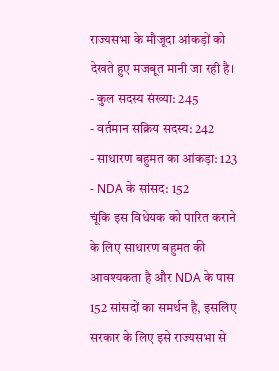राज्यसभा के मौजूदा आंकड़ों को देखते हुए मजबूत मानी जा रही है।
- कुल सदस्य संख्या: 245
- वर्तमान सक्रिय सदस्य: 242
- साधारण बहुमत का आंकड़ा: 123
- NDA के सांसद: 152
चूंकि इस विधेयक को पारित कराने के लिए साधारण बहुमत की आवश्यकता है और NDA के पास 152 सांसदों का समर्थन है, इसलिए सरकार के लिए इसे राज्यसभा से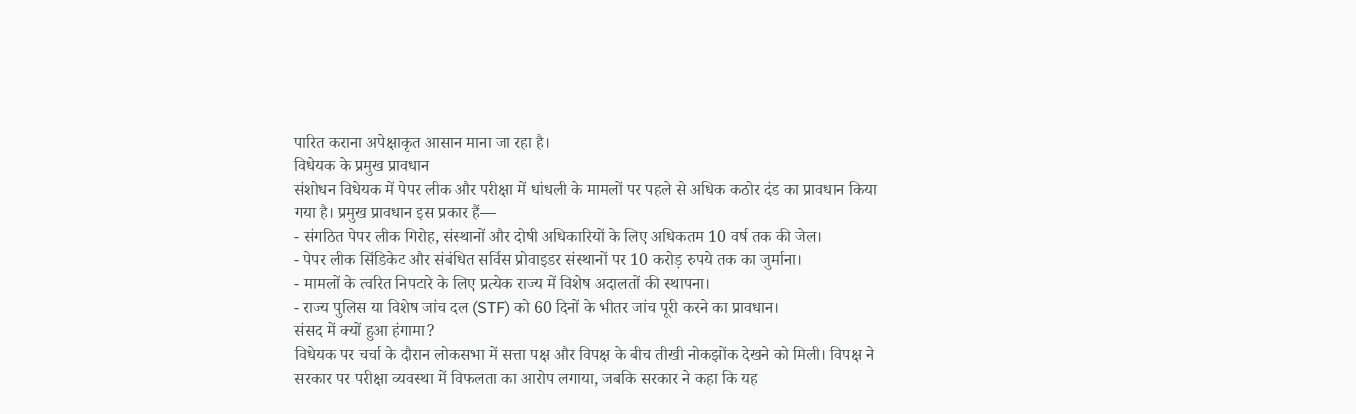पारित कराना अपेक्षाकृत आसान माना जा रहा है।
विधेयक के प्रमुख प्रावधान
संशोधन विधेयक में पेपर लीक और परीक्षा में धांधली के मामलों पर पहले से अधिक कठोर दंड का प्रावधान किया गया है। प्रमुख प्रावधान इस प्रकार हैं—
- संगठित पेपर लीक गिरोह, संस्थानों और दोषी अधिकारियों के लिए अधिकतम 10 वर्ष तक की जेल।
- पेपर लीक सिंडिकेट और संबंधित सर्विस प्रोवाइडर संस्थानों पर 10 करोड़ रुपये तक का जुर्माना।
- मामलों के त्वरित निपटारे के लिए प्रत्येक राज्य में विशेष अदालतों की स्थापना।
- राज्य पुलिस या विशेष जांच दल (STF) को 60 दिनों के भीतर जांच पूरी करने का प्रावधान।
संसद में क्यों हुआ हंगामा?
विधेयक पर चर्चा के दौरान लोकसभा में सत्ता पक्ष और विपक्ष के बीच तीखी नोकझोंक देखने को मिली। विपक्ष ने सरकार पर परीक्षा व्यवस्था में विफलता का आरोप लगाया, जबकि सरकार ने कहा कि यह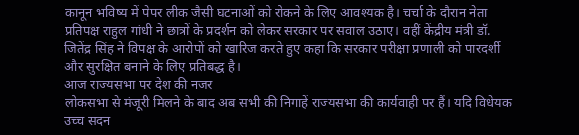कानून भविष्य में पेपर लीक जैसी घटनाओं को रोकने के लिए आवश्यक है। चर्चा के दौरान नेता प्रतिपक्ष राहुल गांधी ने छात्रों के प्रदर्शन को लेकर सरकार पर सवाल उठाए। वहीं केंद्रीय मंत्री डॉ. जितेंद्र सिंह ने विपक्ष के आरोपों को खारिज करते हुए कहा कि सरकार परीक्षा प्रणाली को पारदर्शी और सुरक्षित बनाने के लिए प्रतिबद्ध है।
आज राज्यसभा पर देश की नजर
लोकसभा से मंजूरी मिलने के बाद अब सभी की निगाहें राज्यसभा की कार्यवाही पर हैं। यदि विधेयक उच्च सदन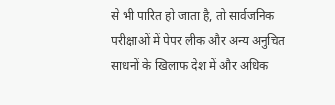से भी पारित हो जाता है, तो सार्वजनिक परीक्षाओं में पेपर लीक और अन्य अनुचित साधनों के खिलाफ देश में और अधिक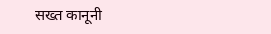सख्त कानूनी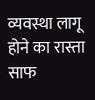व्यवस्था लागू होने का रास्ता साफ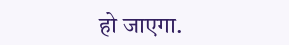हो जाएगा.